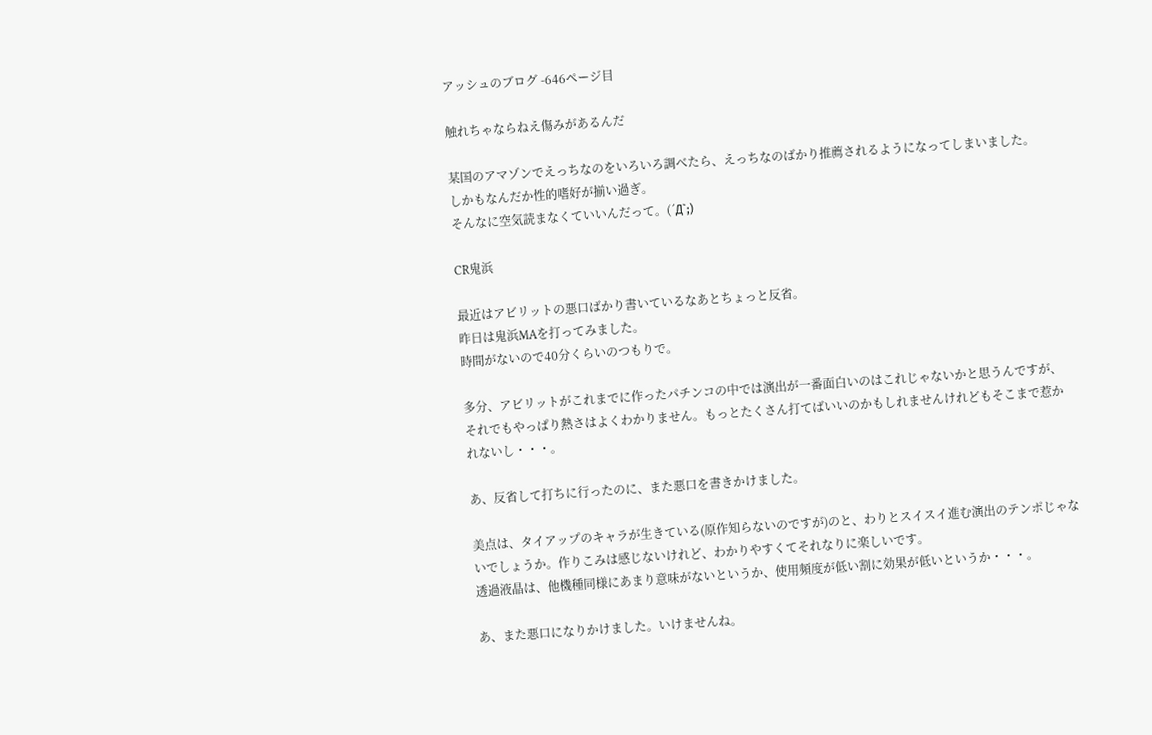アッシュのブログ -646ページ目

触れちゃならねえ傷みがあるんだ

某国のアマゾンでえっちなのをいろいろ調べたら、えっちなのばかり推薦されるようになってしまいました。
しかもなんだか性的嗜好が揃い過ぎ。
そんなに空気読まなくていいんだって。(´Д`;)

CR鬼浜

最近はアビリットの悪口ばかり書いているなあとちょっと反省。
昨日は鬼浜MAを打ってみました。
時間がないので40分くらいのつもりで。

多分、アビリットがこれまでに作ったパチンコの中では演出が一番面白いのはこれじゃないかと思うんですが、それでもやっぱり熱さはよくわかりません。もっとたくさん打てばいいのかもしれませんけれどもそこまで惹かれないし・・・。

あ、反省して打ちに行ったのに、また悪口を書きかけました。

美点は、タイアップのキャラが生きている(原作知らないのですが)のと、わりとスイスイ進む演出のテンポじゃないでしょうか。作りこみは感じないけれど、わかりやすくてそれなりに楽しいです。
透過液晶は、他機種同様にあまり意味がないというか、使用頻度が低い割に効果が低いというか・・・。

あ、また悪口になりかけました。いけませんね。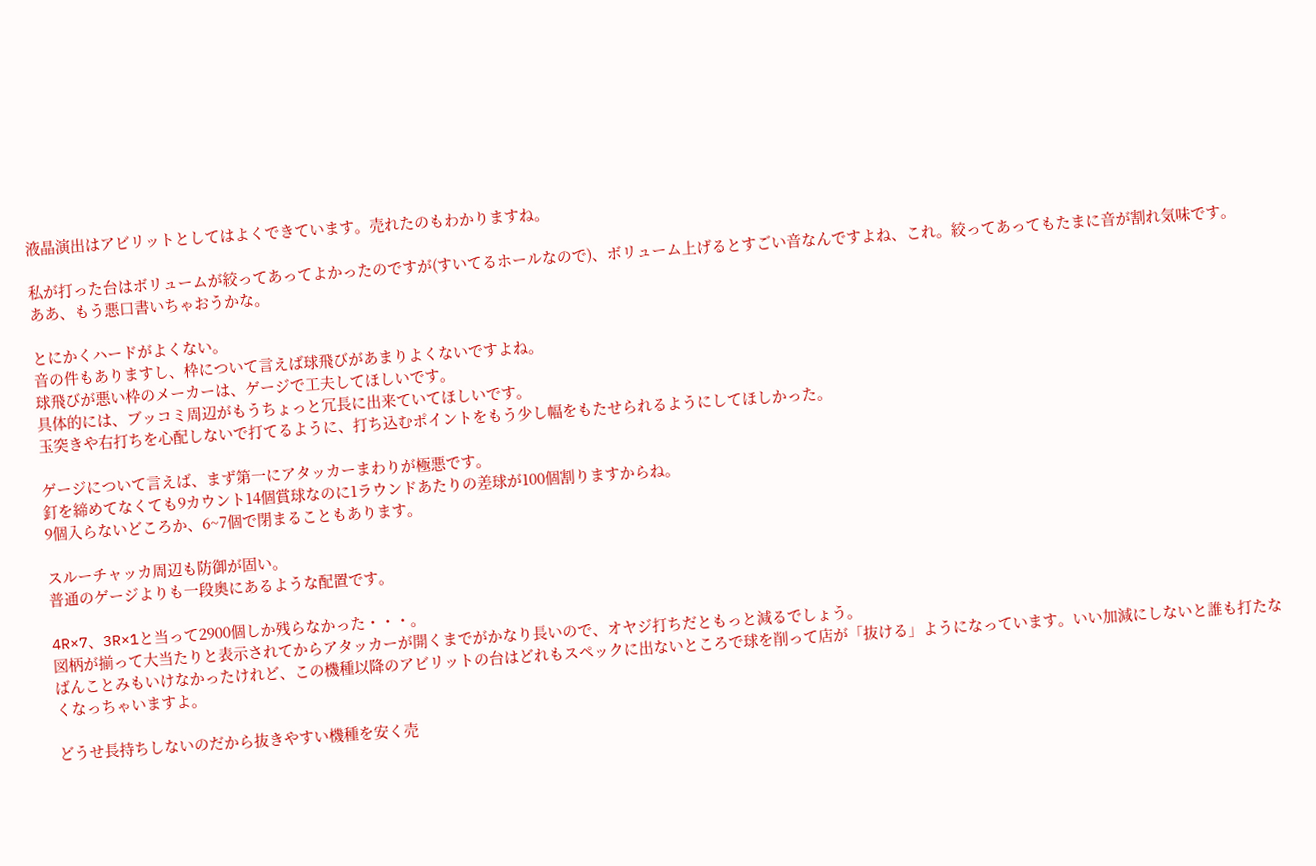液晶演出はアビリットとしてはよくできています。売れたのもわかりますね。

私が打った台はボリュームが絞ってあってよかったのですが(すいてるホールなので)、ボリューム上げるとすごい音なんですよね、これ。絞ってあってもたまに音が割れ気味です。
ああ、もう悪口書いちゃおうかな。

とにかくハードがよくない。
音の件もありますし、枠について言えば球飛びがあまりよくないですよね。
球飛びが悪い枠のメーカーは、ゲージで工夫してほしいです。
具体的には、ブッコミ周辺がもうちょっと冗長に出来ていてほしいです。
玉突きや右打ちを心配しないで打てるように、打ち込むポイントをもう少し幅をもたせられるようにしてほしかった。

ゲージについて言えば、まず第一にアタッカーまわりが極悪です。
釘を締めてなくても9カウント14個賞球なのに1ラウンドあたりの差球が100個割りますからね。
9個入らないどころか、6~7個で閉まることもあります。

スルーチャッカ周辺も防御が固い。
普通のゲージよりも一段奥にあるような配置です。

4R×7、3R×1と当って2900個しか残らなかった・・・。
図柄が揃って大当たりと表示されてからアタッカーが開くまでがかなり長いので、オヤジ打ちだともっと減るでしょう。
ばんことみもいけなかったけれど、この機種以降のアビリットの台はどれもスペックに出ないところで球を削って店が「抜ける」ようになっています。いい加減にしないと誰も打たなくなっちゃいますよ。

どうせ長持ちしないのだから抜きやすい機種を安く売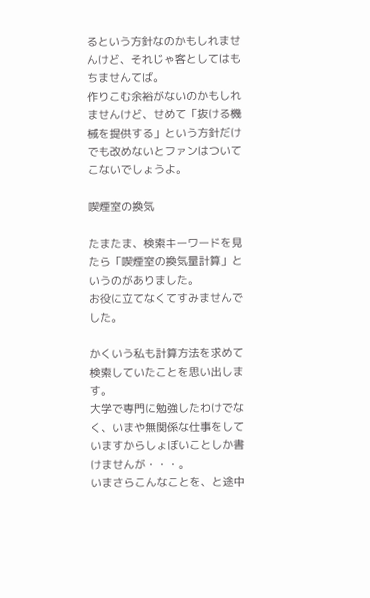るという方針なのかもしれませんけど、それじゃ客としてはもちませんてば。
作りこむ余裕がないのかもしれませんけど、せめて「抜ける機械を提供する」という方針だけでも改めないとファンはついてこないでしょうよ。

喫煙室の換気

たまたま、検索キーワードを見たら「喫煙室の換気量計算」というのがありました。
お役に立てなくてすみませんでした。

かくいう私も計算方法を求めて検索していたことを思い出します。
大学で専門に勉強したわけでなく、いまや無関係な仕事をしていますからしょぼいことしか書けませんが・・・。
いまさらこんなことを、と途中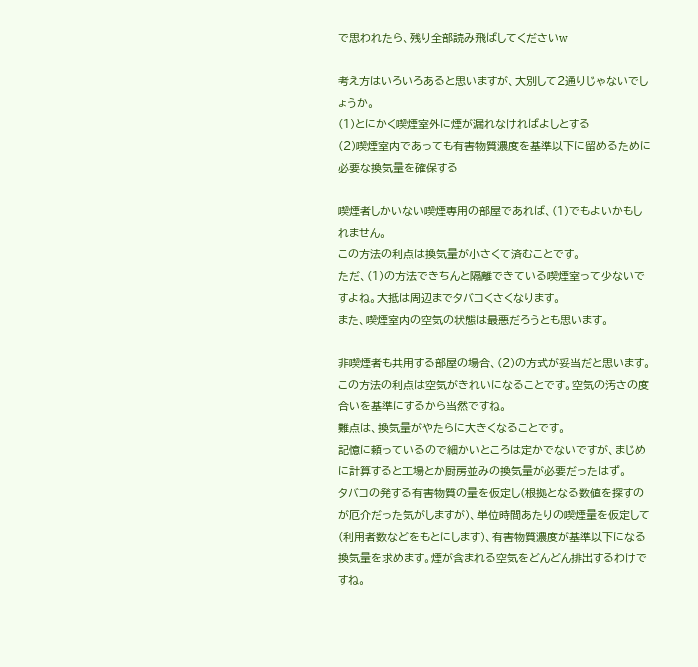で思われたら、残り全部読み飛ばしてくださいw

考え方はいろいろあると思いますが、大別して2通りじゃないでしょうか。
(1)とにかく喫煙室外に煙が漏れなければよしとする
(2)喫煙室内であっても有害物質濃度を基準以下に留めるために必要な換気量を確保する

喫煙者しかいない喫煙専用の部屋であれば、(1)でもよいかもしれません。
この方法の利点は換気量が小さくて済むことです。
ただ、(1)の方法できちんと隔離できている喫煙室って少ないですよね。大抵は周辺までタバコくさくなります。
また、喫煙室内の空気の状態は最悪だろうとも思います。

非喫煙者も共用する部屋の場合、(2)の方式が妥当だと思います。
この方法の利点は空気がきれいになることです。空気の汚さの度合いを基準にするから当然ですね。
難点は、換気量がやたらに大きくなることです。
記憶に頼っているので細かいところは定かでないですが、まじめに計算すると工場とか厨房並みの換気量が必要だったはず。
タバコの発する有害物質の量を仮定し(根拠となる数値を探すのが厄介だった気がしますが)、単位時間あたりの喫煙量を仮定して(利用者数などをもとにします)、有害物質濃度が基準以下になる換気量を求めます。煙が含まれる空気をどんどん排出するわけですね。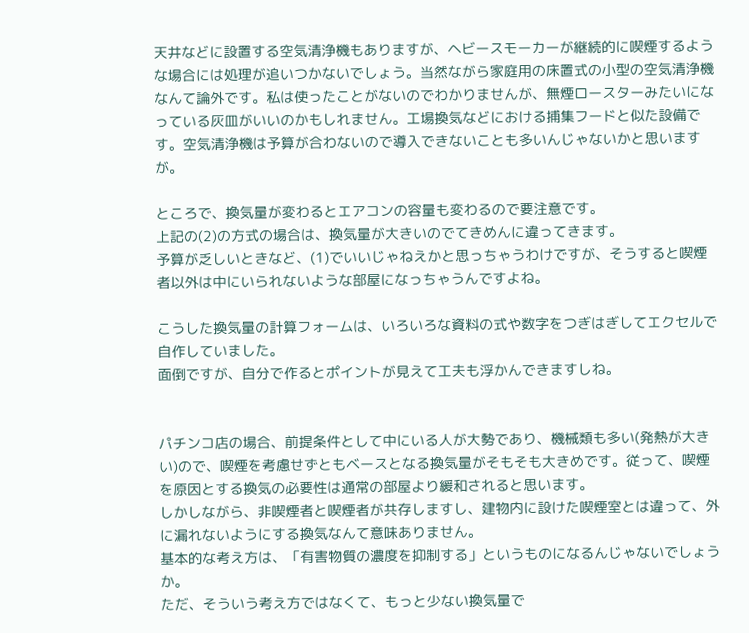天井などに設置する空気清浄機もありますが、ヘビースモーカーが継続的に喫煙するような場合には処理が追いつかないでしょう。当然ながら家庭用の床置式の小型の空気清浄機なんて論外です。私は使ったことがないのでわかりませんが、無煙ロースターみたいになっている灰皿がいいのかもしれません。工場換気などにおける捕集フードと似た設備です。空気清浄機は予算が合わないので導入できないことも多いんじゃないかと思いますが。

ところで、換気量が変わるとエアコンの容量も変わるので要注意です。
上記の(2)の方式の場合は、換気量が大きいのでてきめんに違ってきます。
予算が乏しいときなど、(1)でいいじゃねえかと思っちゃうわけですが、そうすると喫煙者以外は中にいられないような部屋になっちゃうんですよね。

こうした換気量の計算フォームは、いろいろな資料の式や数字をつぎはぎしてエクセルで自作していました。
面倒ですが、自分で作るとポイントが見えて工夫も浮かんできますしね。


パチンコ店の場合、前提条件として中にいる人が大勢であり、機械類も多い(発熱が大きい)ので、喫煙を考慮せずともベースとなる換気量がそもそも大きめです。従って、喫煙を原因とする換気の必要性は通常の部屋より緩和されると思います。
しかしながら、非喫煙者と喫煙者が共存しますし、建物内に設けた喫煙室とは違って、外に漏れないようにする換気なんて意味ありません。
基本的な考え方は、「有害物質の濃度を抑制する」というものになるんじゃないでしょうか。
ただ、そういう考え方ではなくて、もっと少ない換気量で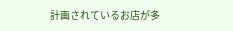計画されているお店が多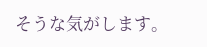そうな気がします。